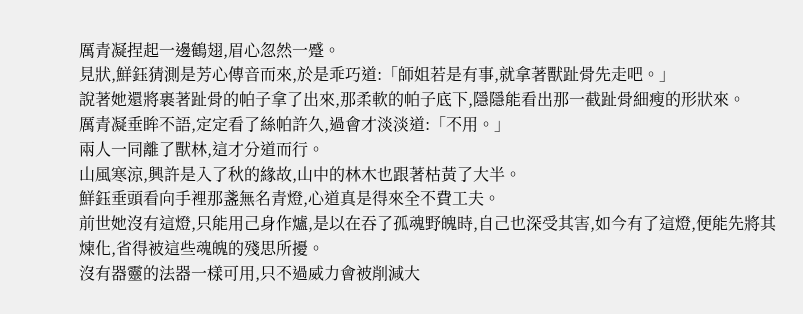厲青凝捏起一邊鶴翅,眉心忽然一蹙。
見狀,鮮鈺猜測是芳心傳音而來,於是乖巧道:「師姐若是有事,就拿著獸趾骨先走吧。」
說著她還將裹著趾骨的帕子拿了出來,那柔軟的帕子底下,隱隱能看出那一截趾骨細瘦的形狀來。
厲青凝垂眸不語,定定看了絲帕許久,過會才淡淡道:「不用。」
兩人一同離了獸林,這才分道而行。
山風寒涼,興許是入了秋的緣故,山中的林木也跟著枯黃了大半。
鮮鈺垂頭看向手裡那盞無名青燈,心道真是得來全不費工夫。
前世她沒有這燈,只能用己身作爐,是以在吞了孤魂野魄時,自己也深受其害,如今有了這燈,便能先將其煉化,省得被這些魂魄的殘思所擾。
沒有器靈的法器一樣可用,只不過威力會被削減大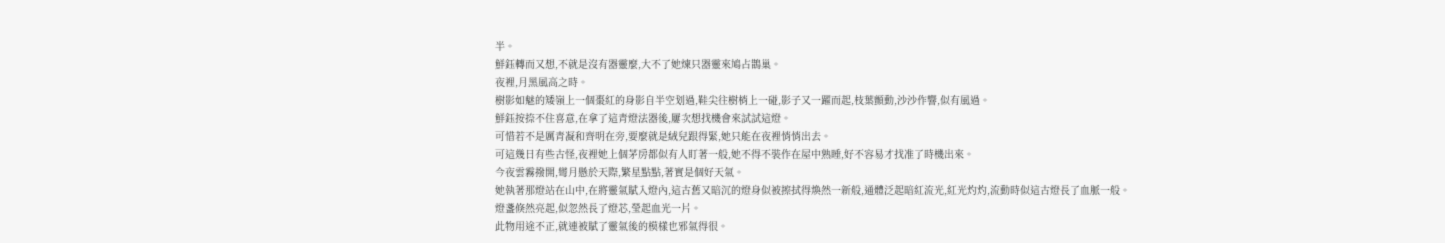半。
鮮鈺轉而又想,不就是沒有器靈麼,大不了她煉只器靈來鳩占鵲巢。
夜裡,月黑風高之時。
樹影如魅的矮嶺上一個棗紅的身影自半空划過,鞋尖往樹梢上一碰,影子又一躍而起,枝葉顫動,沙沙作響,似有風過。
鮮鈺按捺不住喜意,在拿了這青燈法器後,屢次想找機會來試試這燈。
可惜若不是厲青凝和齊明在旁,要麼就是絨兒跟得緊,她只能在夜裡悄悄出去。
可這幾日有些古怪,夜裡她上個茅房都似有人盯著一般,她不得不裝作在屋中熟睡,好不容易才找准了時機出來。
今夜雲霧撥開,彎月懸於天際,繁星點點,著實是個好天氣。
她執著那燈站在山中,在將靈氣賦入燈內,這古舊又暗沉的燈身似被擦拭得煥然一新般,通體泛起暗紅流光,紅光灼灼,流動時似這古燈長了血脈一般。
燈盞倏然亮起,似忽然長了燈芯,瑩起血光一片。
此物用途不正,就連被賦了靈氣後的模樣也邪氣得很。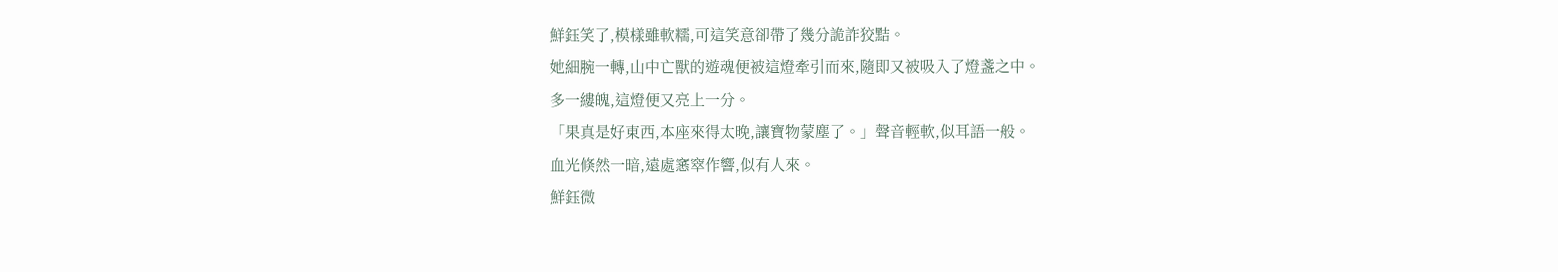鮮鈺笑了,模樣雖軟糯,可這笑意卻帶了幾分詭詐狡黠。
她細腕一轉,山中亡獸的遊魂便被這燈牽引而來,隨即又被吸入了燈盞之中。
多一縷魄,這燈便又亮上一分。
「果真是好東西,本座來得太晚,讓寶物蒙塵了。」聲音輕軟,似耳語一般。
血光倏然一暗,遠處窸窣作響,似有人來。
鮮鈺微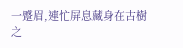一蹙眉,連忙屏息藏身在古樹之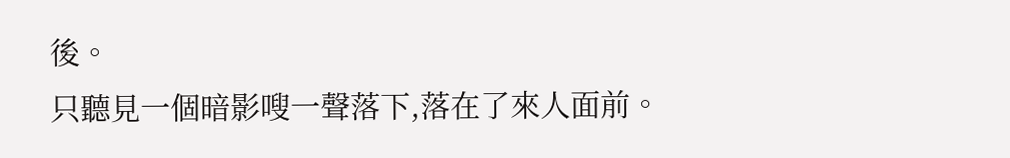後。
只聽見一個暗影嗖一聲落下,落在了來人面前。